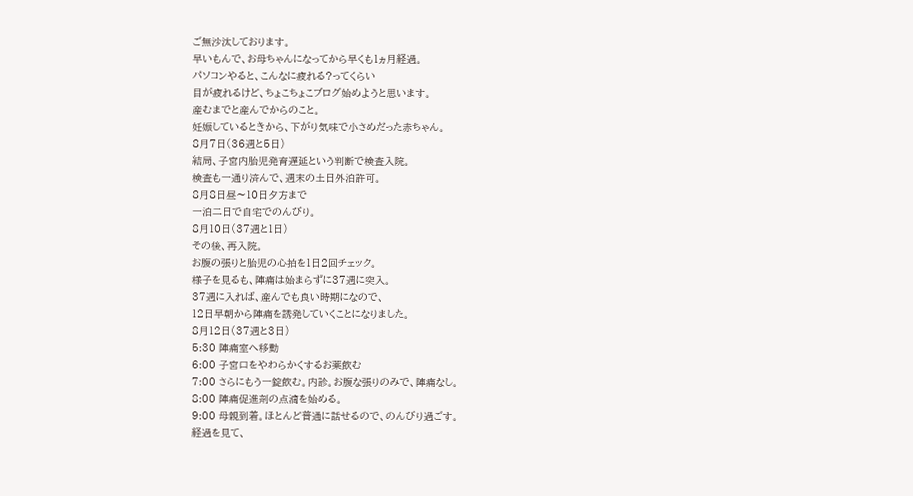ご無沙汰しております。
早いもんで、お母ちゃんになってから早くも1ヵ月経過。
パソコンやると、こんなに疲れる?ってくらい
目が疲れるけど、ちょこちょこブログ始めようと思います。
産むまでと産んでからのこと。
妊娠しているときから、下がり気味で小さめだった赤ちゃん。
8月7日(36週と5日)
結局、子宮内胎児発育遅延という判断で検査入院。
検査も一通り済んで、週末の土日外泊許可。
8月8日昼〜10日夕方まで
一泊二日で自宅でのんびり。
8月10日(37週と1日)
その後、再入院。
お腹の張りと胎児の心拍を1日2回チェック。
様子を見るも、陣痛は始まらずに37週に突入。
37週に入れば、産んでも良い時期になので、
12日早朝から陣痛を誘発していくことになりました。
8月12日(37週と3日)
5:30 陣痛室へ移動
6:00 子宮口をやわらかくするお薬飲む
7:00 さらにもう一錠飲む。内診。お腹な張りのみで、陣痛なし。
8:00 陣痛促進剤の点滴を始める。
9:00 母親到着。ほとんど普通に話せるので、のんびり過ごす。
経過を見て、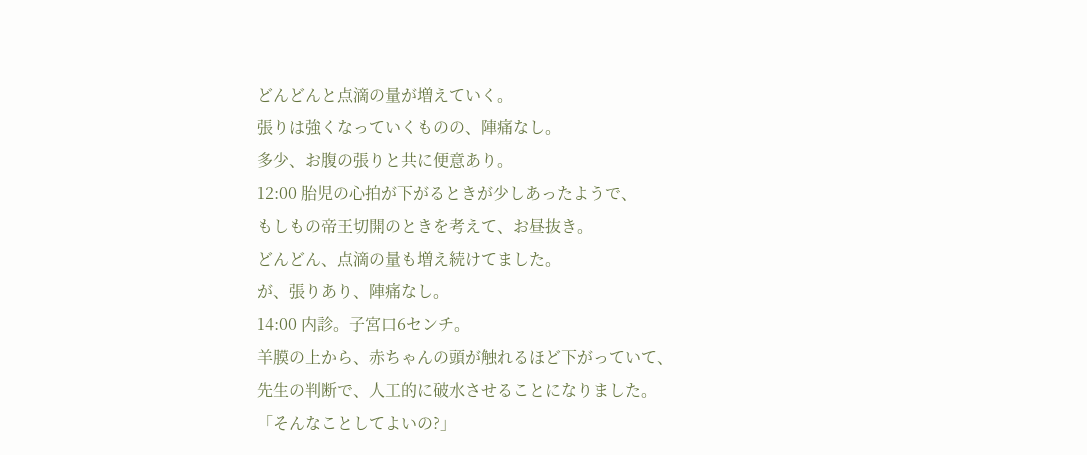どんどんと点滴の量が増えていく。
張りは強くなっていくものの、陣痛なし。
多少、お腹の張りと共に便意あり。
12:00 胎児の心拍が下がるときが少しあったようで、
もしもの帝王切開のときを考えて、お昼抜き。
どんどん、点滴の量も増え続けてました。
が、張りあり、陣痛なし。
14:00 内診。子宮口6センチ。
羊膜の上から、赤ちゃんの頭が触れるほど下がっていて、
先生の判断で、人工的に破水させることになりました。
「そんなことしてよいの?」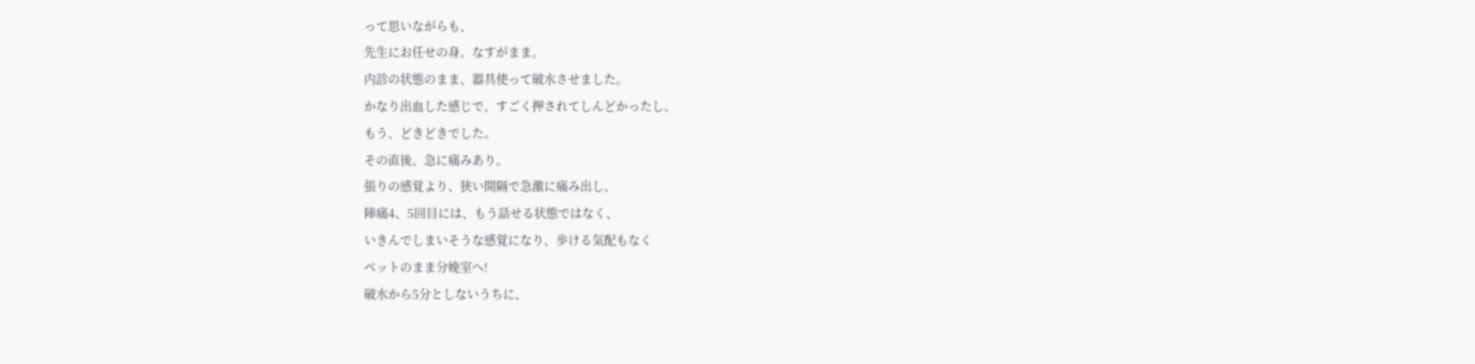って思いながらも、
先生にお任せの身。なすがまま。
内診の状態のまま、器具使って破水させました。
かなり出血した感じで、すごく押されてしんどかったし、
もう、どきどきでした。
その直後、急に痛みあり。
張りの感覚より、狭い間隔で急激に痛み出し、
陣痛4、5回目には、もう話せる状態ではなく、
いきんでしまいそうな感覚になり、歩ける気配もなく
ベットのまま分娩室へ!
破水から5分としないうちに、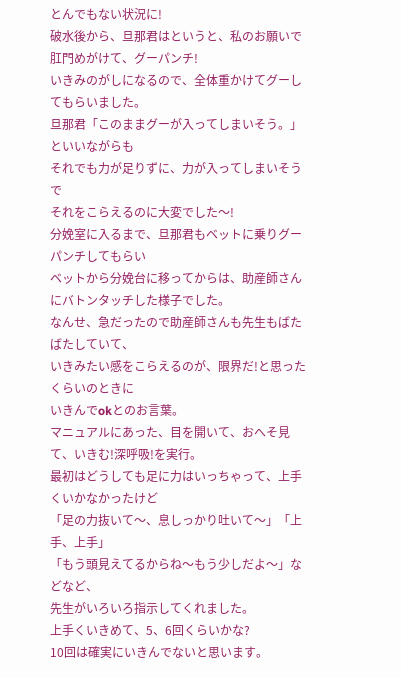とんでもない状況に!
破水後から、旦那君はというと、私のお願いで
肛門めがけて、グーパンチ!
いきみのがしになるので、全体重かけてグーしてもらいました。
旦那君「このままグーが入ってしまいそう。」といいながらも
それでも力が足りずに、力が入ってしまいそうで
それをこらえるのに大変でした〜!
分娩室に入るまで、旦那君もベットに乗りグーパンチしてもらい
ベットから分娩台に移ってからは、助産師さんにバトンタッチした様子でした。
なんせ、急だったので助産師さんも先生もばたばたしていて、
いきみたい感をこらえるのが、限界だ!と思ったくらいのときに
いきんでokとのお言葉。
マニュアルにあった、目を開いて、おへそ見て、いきむ!深呼吸!を実行。
最初はどうしても足に力はいっちゃって、上手くいかなかったけど
「足の力抜いて〜、息しっかり吐いて〜」「上手、上手」
「もう頭見えてるからね〜もう少しだよ〜」などなど、
先生がいろいろ指示してくれました。
上手くいきめて、5、6回くらいかな?
10回は確実にいきんでないと思います。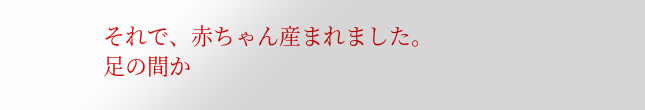それで、赤ちゃん産まれました。
足の間か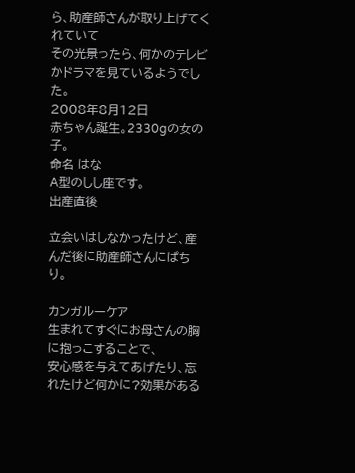ら、助産師さんが取り上げてくれていて
その光景ったら、何かのテレビかドラマを見ているようでした。
2008年8月12日
赤ちゃん誕生。2330gの女の子。
命名 はな
A型のしし座です。
出産直後

立会いはしなかったけど、産んだ後に助産師さんにぱちり。

カンガルーケア
生まれてすぐにお母さんの胸に抱っこすることで、
安心感を与えてあげたり、忘れたけど何かに?効果がある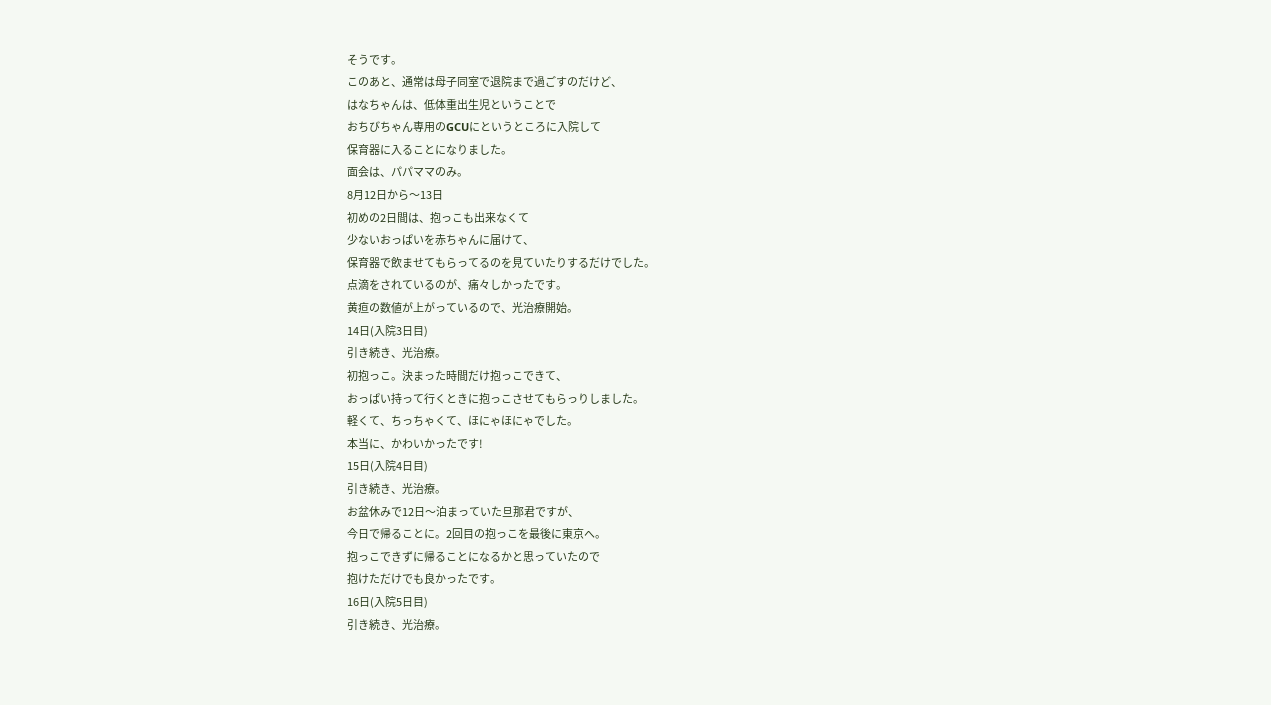そうです。
このあと、通常は母子同室で退院まで過ごすのだけど、
はなちゃんは、低体重出生児ということで
おちびちゃん専用のGCUにというところに入院して
保育器に入ることになりました。
面会は、パパママのみ。
8月12日から〜13日
初めの2日間は、抱っこも出来なくて
少ないおっぱいを赤ちゃんに届けて、
保育器で飲ませてもらってるのを見ていたりするだけでした。
点滴をされているのが、痛々しかったです。
黄疸の数値が上がっているので、光治療開始。
14日(入院3日目)
引き続き、光治療。
初抱っこ。決まった時間だけ抱っこできて、
おっぱい持って行くときに抱っこさせてもらっりしました。
軽くて、ちっちゃくて、ほにゃほにゃでした。
本当に、かわいかったです!
15日(入院4日目)
引き続き、光治療。
お盆休みで12日〜泊まっていた旦那君ですが、
今日で帰ることに。2回目の抱っこを最後に東京へ。
抱っこできずに帰ることになるかと思っていたので
抱けただけでも良かったです。
16日(入院5日目)
引き続き、光治療。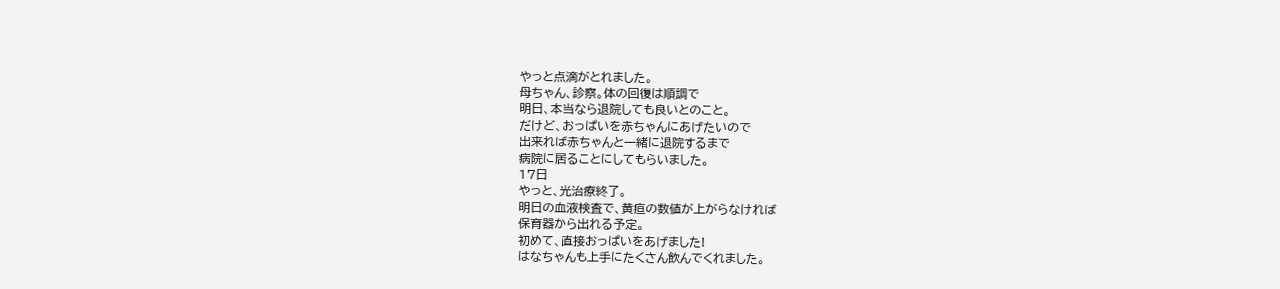やっと点滴がとれました。
母ちゃん、診察。体の回復は順調で
明日、本当なら退院しても良いとのこと。
だけど、おっぱいを赤ちゃんにあげたいので
出来れば赤ちゃんと一緒に退院するまで
病院に居ることにしてもらいました。
17日
やっと、光治療終了。
明日の血液検査で、黄疸の数値が上がらなければ
保育器から出れる予定。
初めて、直接おっぱいをあげました!
はなちゃんも上手にたくさん飲んでくれました。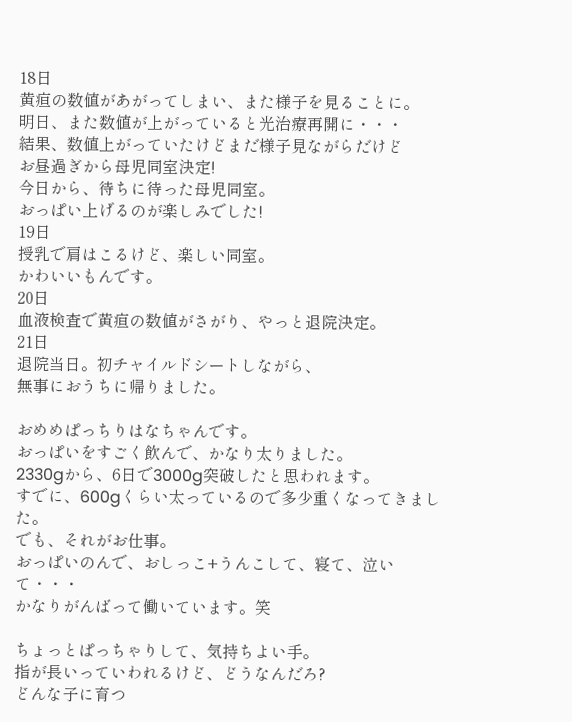18日
黄疸の数値があがってしまい、また様子を見ることに。
明日、また数値が上がっていると光治療再開に・・・
結果、数値上がっていたけどまだ様子見ながらだけど
お昼過ぎから母児同室決定!
今日から、待ちに待った母児同室。
おっぱい上げるのが楽しみでした!
19日
授乳で肩はこるけど、楽しい同室。
かわいいもんです。
20日
血液検査で黄疸の数値がさがり、やっと退院決定。
21日
退院当日。初チャイルドシートしながら、
無事におうちに帰りました。

おめめぱっちりはなちゃんです。
おっぱいをすごく飲んで、かなり太りました。
2330gから、6日で3000g突破したと思われます。
すでに、600gくらい太っているので多少重くなってきました。
でも、それがお仕事。
おっぱいのんで、おしっこ+うんこして、寝て、泣いて・・・
かなりがんばって働いています。笑

ちょっとぱっちゃりして、気持ちよい手。
指が長いっていわれるけど、どうなんだろ?
どんな子に育つ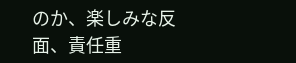のか、楽しみな反面、責任重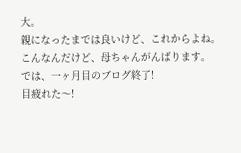大。
親になったまでは良いけど、これからよね。
こんなんだけど、母ちゃんがんばります。
では、一ヶ月目のブログ終了!
目疲れた〜!